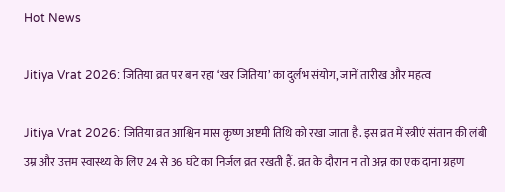Hot News

Jitiya Vrat 2026: जितिया व्रत पर बन रहा ‘खर जितिया’ का दुर्लभ संयोग, जानें तारीख और महत्व

Jitiya Vrat 2026: जितिया व्रत आश्विन मास कृष्ण अष्टमी तिथि को रखा जाता है. इस व्रत में स्त्रीएं संतान की लंबी उम्र और उत्तम स्वास्थ्य के लिए 24 से 36 घंटे का निर्जल व्रत रखती हैं. व्रत के दौरान न तो अन्न का एक दाना ग्रहण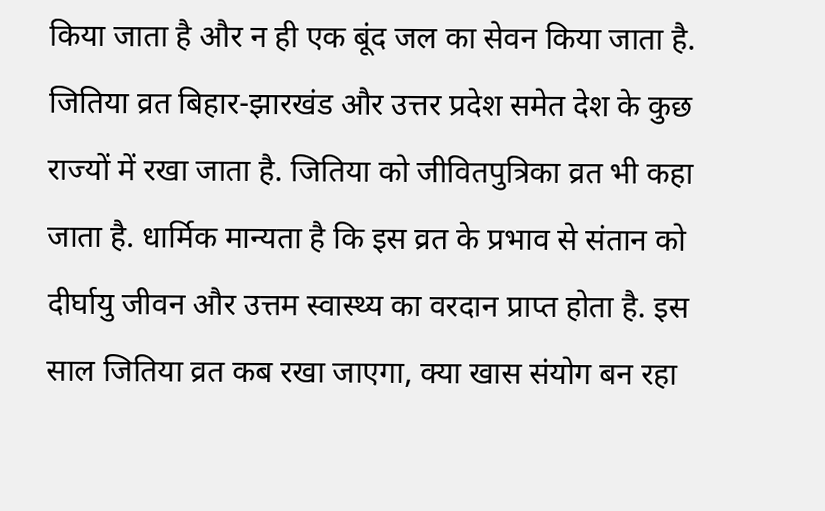किया जाता है और न ही एक बूंद जल का सेवन किया जाता है. जितिया व्रत बिहार-झारखंड और उत्तर प्रदेश समेत देश के कुछ राज्यों में रखा जाता है. जितिया को जीवितपुत्रिका व्रत भी कहा जाता है. धार्मिक मान्यता है कि इस व्रत के प्रभाव से संतान को दीर्घायु जीवन और उत्तम स्वास्थ्य का वरदान प्राप्त होता है. इस साल जितिया व्रत कब रखा जाएगा, क्या खास संयोग बन रहा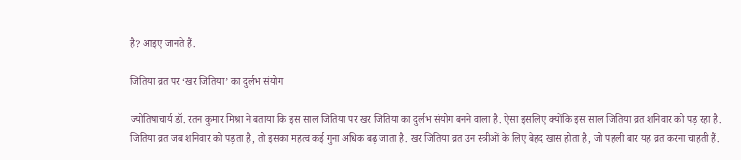है? आइए जानते हैं.

जितिया व्रत पर ‘खर जितिया’ का दुर्लभ संयोग

ज्योतिषाचार्य डॉ. रतन कुमार मिश्रा ने बताया कि इस साल जितिया पर खर जितिया का दुर्लभ संयोग बनने वाला है. ऐसा इसलिए क्योंकि इस साल जितिया व्रत शनिवार को पड़ रहा है. जितिया व्रत जब शनिवार को पड़ता है, तो इसका महत्व कई गुना अधिक बढ़ जाता है. खर जितिया व्रत उन स्त्रीओं के लिए बेहद खास होता है, जो पहली बार यह व्रत करना चाहती हैं.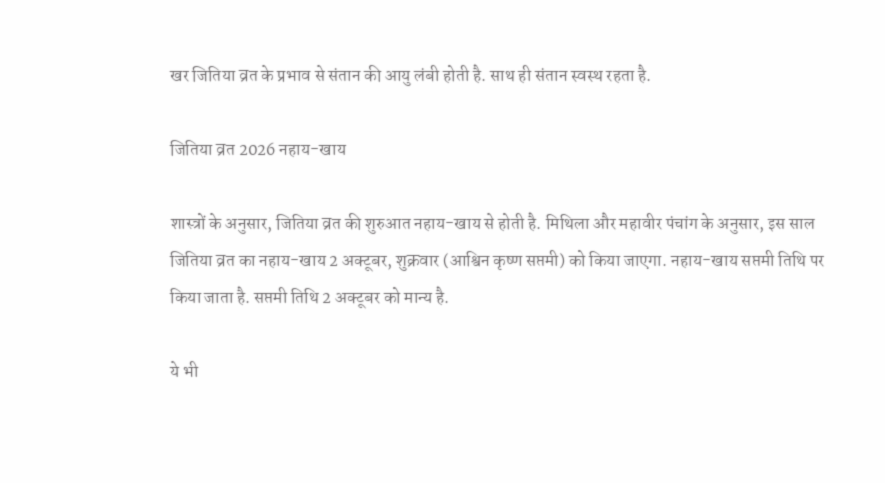खर जितिया व्रत के प्रभाव से संतान की आयु लंबी होती है. साथ ही संतान स्वस्थ रहता है.

जितिया व्रत 2026 नहाय-खाय

शास्त्रों के अनुसार, जितिया व्रत की शुरुआत नहाय-खाय से होती है. मिथिला और महावीर पंचांग के अनुसार, इस साल जितिया व्रत का नहाय-खाय 2 अक्टूबर, शुक्रवार (आश्विन कृष्ण सप्तमी) को किया जाएगा. नहाय-खाय सप्तमी तिथि पर किया जाता है. सप्तमी तिथि 2 अक्टूबर को मान्य है.

ये भी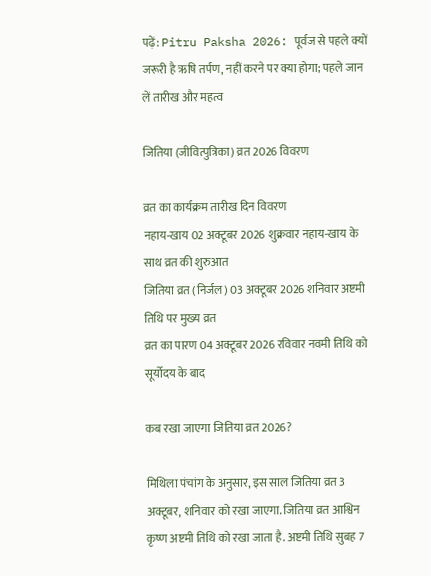पढ़ें: Pitru Paksha 2026: पूर्वज से पहले क्यों जरूरी है ऋषि तर्पण, नहीं करने पर क्या होगा; पहले जान लें तारीख और महत्व

जितिया (जीवित्पुत्रिका) व्रत 2026 विवरण

व्रत का कार्यक्रम तारीख दिन विवरण
नहाय-खाय 02 अक्टूबर 2026 शुक्रवार नहाय-खाय के साथ व्रत की शुरुआत
जितिया व्रत (निर्जल) 03 अक्टूबर 2026 शनिवार अष्टमी तिथि पर मुख्य व्रत
व्रत का पारण 04 अक्टूबर 2026 रविवार नवमी तिथि को सूर्योदय के बाद

कब रखा जाएगा जितिया व्रत 2026?

मिथिला पंचांग के अनुसार, इस साल जितिया व्रत 3 अक्टूबर, शनिवार को रखा जाएगा. जितिया व्रत आश्विन कृष्ण अष्टमी तिथि को रखा जाता है. अष्टमी तिथि सुबह 7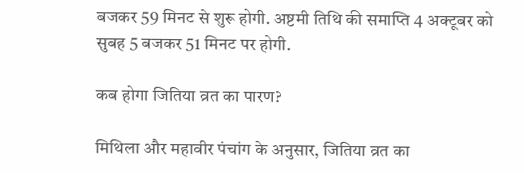बजकर 59 मिनट से शुरू होगी. अष्टमी तिथि की समाप्ति 4 अक्टूबर को सुबह 5 बजकर 51 मिनट पर होगी.

कब होगा जितिया व्रत का पारण?

मिथिला और महावीर पंचांग के अनुसार, जितिया व्रत का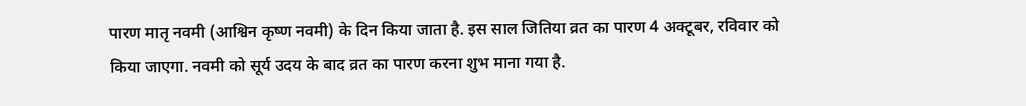पारण मातृ नवमी (आश्विन कृष्ण नवमी) के दिन किया जाता है. इस साल जितिया व्रत का पारण 4 अक्टूबर, रविवार को किया जाएगा. नवमी को सूर्य उदय के बाद व्रत का पारण करना शुभ माना गया है.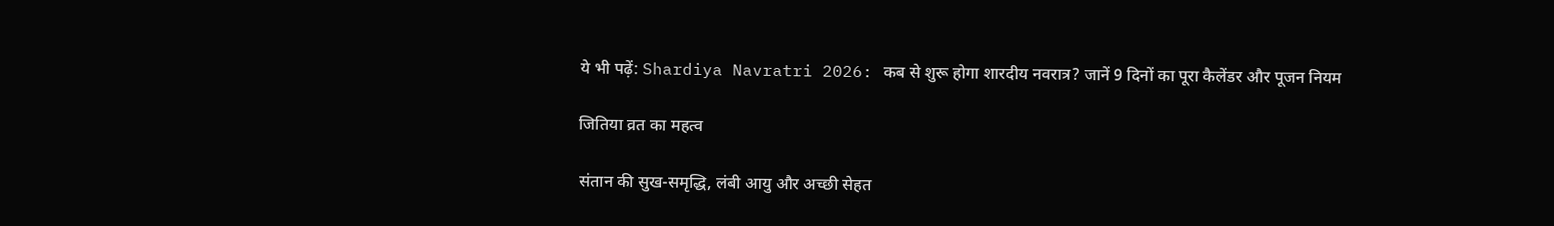ये भी पढ़ें: Shardiya Navratri 2026: कब से शुरू होगा शारदीय नवरात्र? जानें 9 दिनों का पूरा कैलेंडर और पूजन नियम

जितिया व्रत का महत्व

संतान की सुख-समृद्धि, लंबी आयु और अच्छी सेहत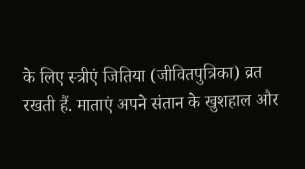के लिए स्त्रीएं जितिया (जीवितपुत्रिका) व्रत रखती हैं. माताएं अपने संतान के खुशहाल और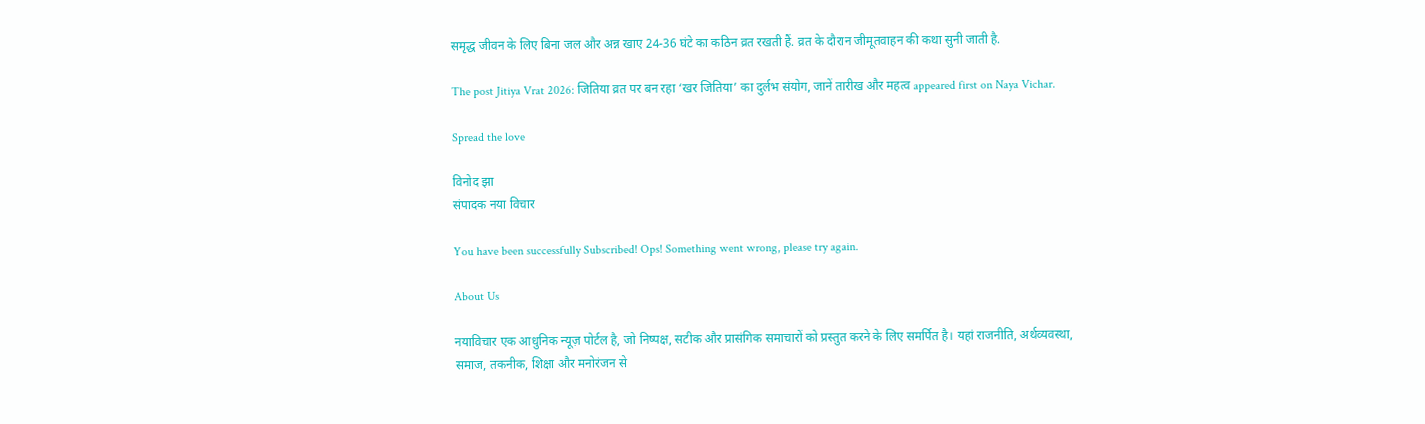समृद्ध जीवन के लिए बिना जल और अन्न खाए 24-36 घंटे का कठिन व्रत रखती हैं. व्रत के दौरान जीमूतवाहन की कथा सुनी जाती है.

The post Jitiya Vrat 2026: जितिया व्रत पर बन रहा ‘खर जितिया’ का दुर्लभ संयोग, जानें तारीख और महत्व appeared first on Naya Vichar.

Spread the love

विनोद झा
संपादक नया विचार

You have been successfully Subscribed! Ops! Something went wrong, please try again.

About Us

नयाविचार एक आधुनिक न्यूज़ पोर्टल है, जो निष्पक्ष, सटीक और प्रासंगिक समाचारों को प्रस्तुत करने के लिए समर्पित है। यहां राजनीति, अर्थव्यवस्था, समाज, तकनीक, शिक्षा और मनोरंजन से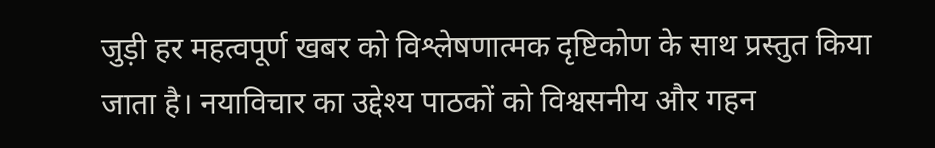जुड़ी हर महत्वपूर्ण खबर को विश्लेषणात्मक दृष्टिकोण के साथ प्रस्तुत किया जाता है। नयाविचार का उद्देश्य पाठकों को विश्वसनीय और गहन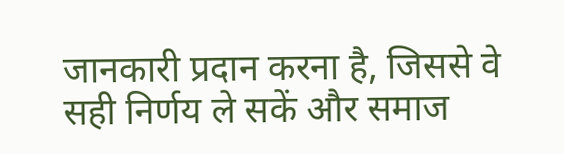जानकारी प्रदान करना है, जिससे वे सही निर्णय ले सकें और समाज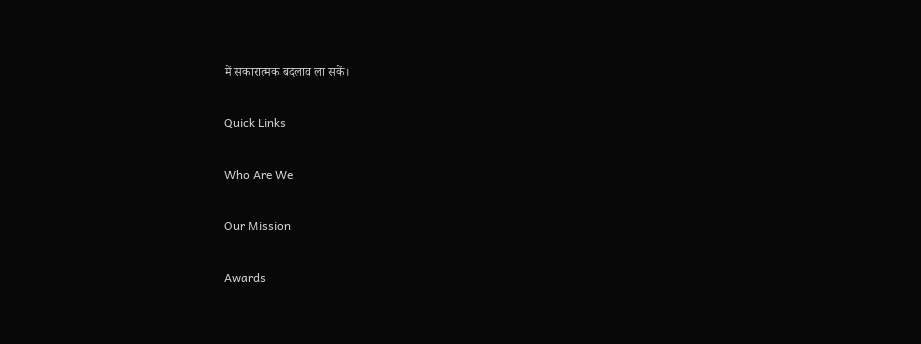में सकारात्मक बदलाव ला सकें।

Quick Links

Who Are We

Our Mission

Awards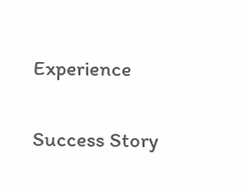Experience

Success Story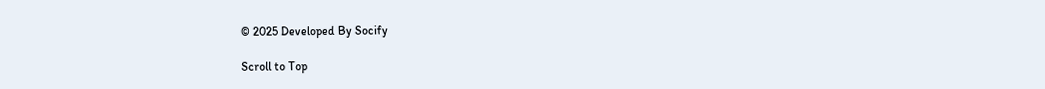© 2025 Developed By Socify

Scroll to Top